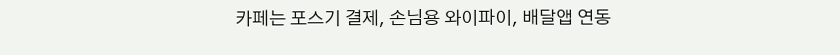카페는 포스기 결제, 손님용 와이파이, 배달앱 연동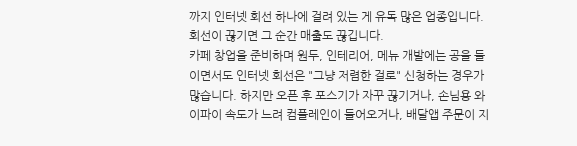까지 인터넷 회선 하나에 걸려 있는 게 유독 많은 업종입니다. 회선이 끊기면 그 순간 매출도 끊깁니다.
카페 창업을 준비하며 원두, 인테리어, 메뉴 개발에는 공을 들이면서도 인터넷 회선은 "그냥 저렴한 걸로" 신청하는 경우가 많습니다. 하지만 오픈 후 포스기가 자꾸 끊기거나, 손님용 와이파이 속도가 느려 컴플레인이 들어오거나, 배달앱 주문이 지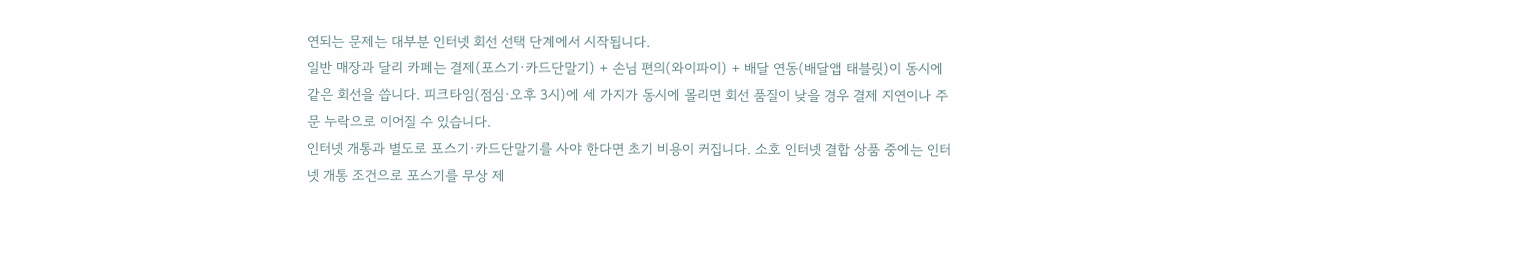연되는 문제는 대부분 인터넷 회선 선택 단계에서 시작됩니다.
일반 매장과 달리 카페는 결제(포스기·카드단말기) + 손님 편의(와이파이) + 배달 연동(배달앱 태블릿)이 동시에 같은 회선을 씁니다. 피크타임(점심·오후 3시)에 세 가지가 동시에 몰리면 회선 품질이 낮을 경우 결제 지연이나 주문 누락으로 이어질 수 있습니다.
인터넷 개통과 별도로 포스기·카드단말기를 사야 한다면 초기 비용이 커집니다. 소호 인터넷 결합 상품 중에는 인터넷 개통 조건으로 포스기를 무상 제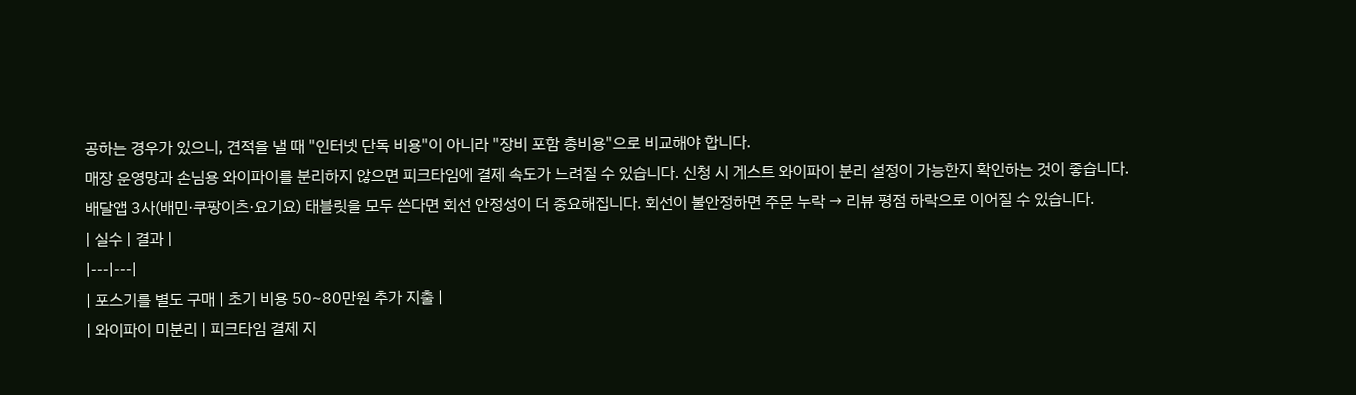공하는 경우가 있으니, 견적을 낼 때 "인터넷 단독 비용"이 아니라 "장비 포함 총비용"으로 비교해야 합니다.
매장 운영망과 손님용 와이파이를 분리하지 않으면 피크타임에 결제 속도가 느려질 수 있습니다. 신청 시 게스트 와이파이 분리 설정이 가능한지 확인하는 것이 좋습니다.
배달앱 3사(배민·쿠팡이츠·요기요) 태블릿을 모두 쓴다면 회선 안정성이 더 중요해집니다. 회선이 불안정하면 주문 누락 → 리뷰 평점 하락으로 이어질 수 있습니다.
| 실수 | 결과 |
|---|---|
| 포스기를 별도 구매 | 초기 비용 50~80만원 추가 지출 |
| 와이파이 미분리 | 피크타임 결제 지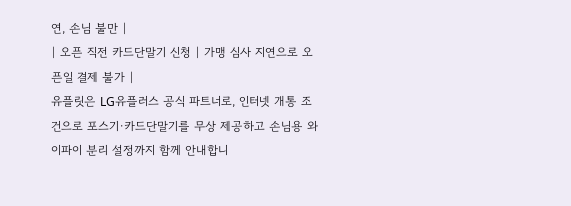연, 손님 불만 |
| 오픈 직전 카드단말기 신청 | 가맹 심사 지연으로 오픈일 결제 불가 |
유플릿은 LG유플러스 공식 파트너로, 인터넷 개통 조건으로 포스기·카드단말기를 무상 제공하고 손님용 와이파이 분리 설정까지 함께 안내합니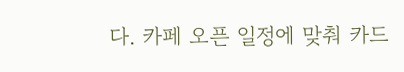다. 카페 오픈 일정에 맞춰 카드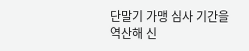단말기 가맹 심사 기간을 역산해 신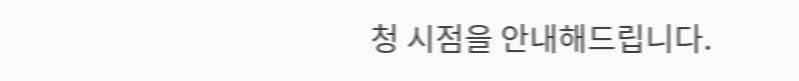청 시점을 안내해드립니다.